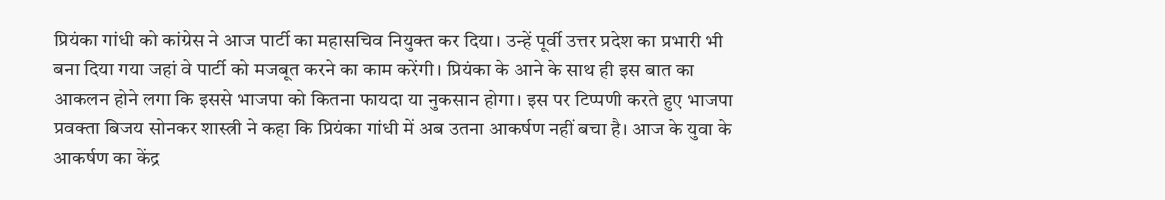प्रियंका गांधी को कांग्रेस ने आज पार्टी का महासचिव नियुक्त कर दिया। उन्हें पूर्वी उत्तर प्रदेश का प्रभारी भी बना दिया गया जहां वे पार्टी को मजबूत करने का काम करेंगी। प्रियंका के आने के साथ ही इस बात का आकलन होने लगा कि इससे भाजपा को कितना फायदा या नुकसान होगा। इस पर टिप्पणी करते हुए भाजपा प्रवक्ता बिजय सोनकर शास्त्री ने कहा कि प्रियंका गांधी में अब उतना आकर्षण नहीं बचा है। आज के युवा के आकर्षण का केंद्र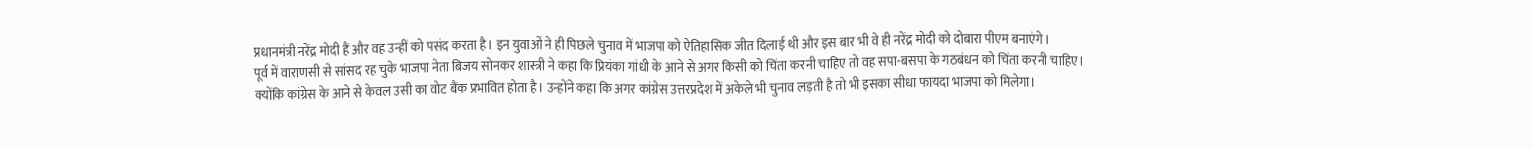प्रधानमंत्री नरेंद्र मोदी हैं और वह उन्हीं को पसंद करता है। इन युवाओं ने ही पिछले चुनाव में भाजपा को ऐतिहासिक जीत दिलाई थी और इस बार भी वे ही नरेंद्र मोदी को दोबारा पीएम बनाएंगे।
पूर्व में वाराणसी से सांसद रह चुके भाजपा नेता बिजय सोनकर शास्त्री ने कहा कि प्रियंका गांधी के आने से अगर किसी को चिंता करनी चाहिए तो वह सपा-बसपा के गठबंधन को चिंता करनी चाहिए। क्योंकि कांग्रेस के आने से केवल उसी का वोट बैंक प्रभावित होता है। उन्होंने कहा कि अगर कांग्रेस उत्तरप्रदेश में अकेले भी चुनाव लड़ती है तो भी इसका सीधा फायदा भाजपा को मिलेगा।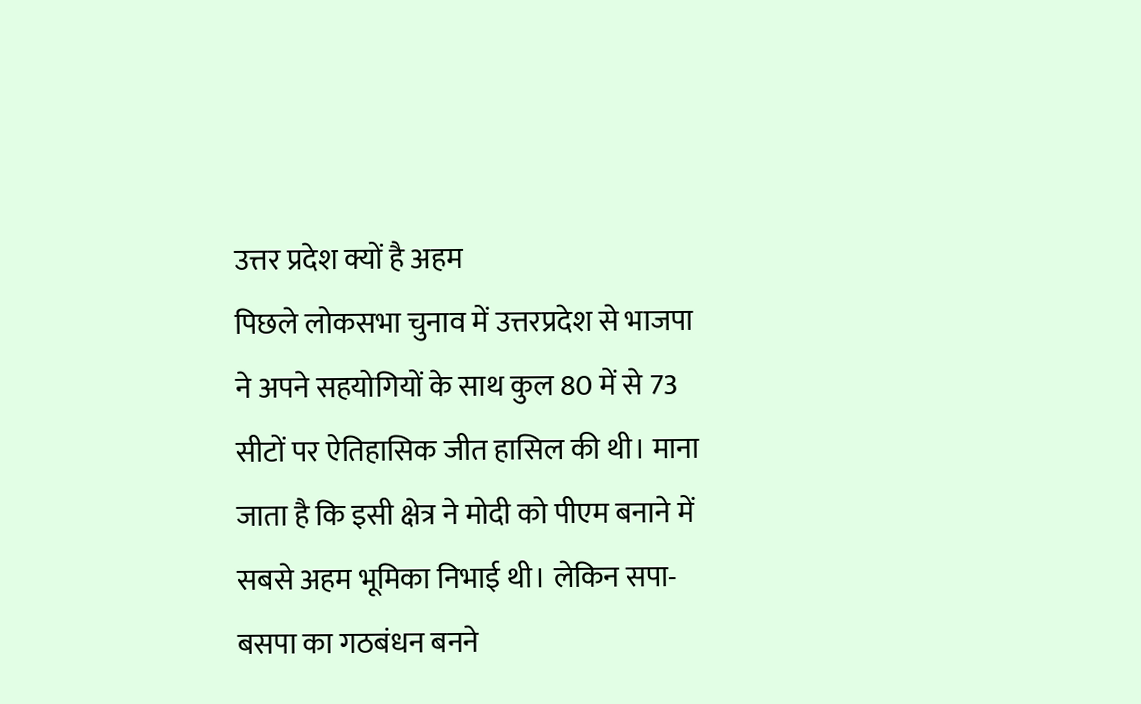उत्तर प्रदेश क्यों है अहम
पिछले लोकसभा चुनाव में उत्तरप्रदेश से भाजपा ने अपने सहयोगियों के साथ कुल 80 में से 73 सीटों पर ऐतिहासिक जीत हासिल की थी। माना जाता है कि इसी क्षेत्र ने मोदी को पीएम बनाने में सबसे अहम भूमिका निभाई थी। लेकिन सपा-बसपा का गठबंधन बनने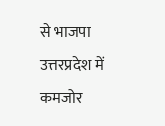से भाजपा उत्तरप्रदेश में कमजोर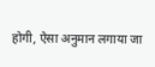होगी, ऐसा अनुमान लगाया जा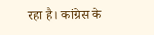रहा है। कांग्रेस के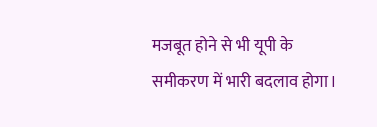मजबूत होने से भी यूपी के समीकरण में भारी बदलाव होगा।